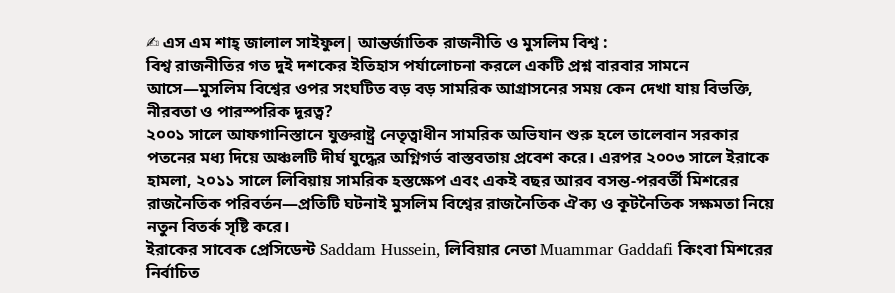✍ এস এম শাহ্ জালাল সাইফুল| আন্তর্জাতিক রাজনীতি ও মুসলিম বিশ্ব :
বিশ্ব রাজনীতির গত দুই দশকের ইতিহাস পর্যালোচনা করলে একটি প্রশ্ন বারবার সামনে আসে—মুসলিম বিশ্বের ওপর সংঘটিত বড় বড় সামরিক আগ্রাসনের সময় কেন দেখা যায় বিভক্তি, নীরবতা ও পারস্পরিক দূরত্ব?
২০০১ সালে আফগানিস্তানে যুক্তরাষ্ট্র নেতৃত্বাধীন সামরিক অভিযান শুরু হলে তালেবান সরকার পতনের মধ্য দিয়ে অঞ্চলটি দীর্ঘ যুদ্ধের অগ্নিগর্ভ বাস্তবতায় প্রবেশ করে। এরপর ২০০৩ সালে ইরাকে হামলা, ২০১১ সালে লিবিয়ায় সামরিক হস্তক্ষেপ এবং একই বছর আরব বসন্ত-পরবর্তী মিশরের রাজনৈতিক পরিবর্তন—প্রতিটি ঘটনাই মুসলিম বিশ্বের রাজনৈতিক ঐক্য ও কূটনৈতিক সক্ষমতা নিয়ে নতুন বিতর্ক সৃষ্টি করে।
ইরাকের সাবেক প্রেসিডেন্ট Saddam Hussein, লিবিয়ার নেতা Muammar Gaddafi কিংবা মিশরের নির্বাচিত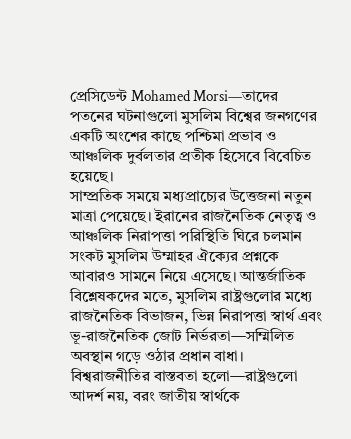প্রেসিডেন্ট Mohamed Morsi—তাদের পতনের ঘটনাগুলো মুসলিম বিশ্বের জনগণের একটি অংশের কাছে পশ্চিমা প্রভাব ও আঞ্চলিক দুর্বলতার প্রতীক হিসেবে বিবেচিত হয়েছে।
সাম্প্রতিক সময়ে মধ্যপ্রাচ্যের উত্তেজনা নতুন মাত্রা পেয়েছে। ইরানের রাজনৈতিক নেতৃত্ব ও আঞ্চলিক নিরাপত্তা পরিস্থিতি ঘিরে চলমান সংকট মুসলিম উম্মাহর ঐক্যের প্রশ্নকে আবারও সামনে নিয়ে এসেছে। আন্তর্জাতিক বিশ্লেষকদের মতে, মুসলিম রাষ্ট্রগুলোর মধ্যে রাজনৈতিক বিভাজন, ভিন্ন নিরাপত্তা স্বার্থ এবং ভূ-রাজনৈতিক জোট নির্ভরতা—সম্মিলিত অবস্থান গড়ে ওঠার প্রধান বাধা।
বিশ্বরাজনীতির বাস্তবতা হলো—রাষ্ট্রগুলো আদর্শ নয়, বরং জাতীয় স্বার্থকে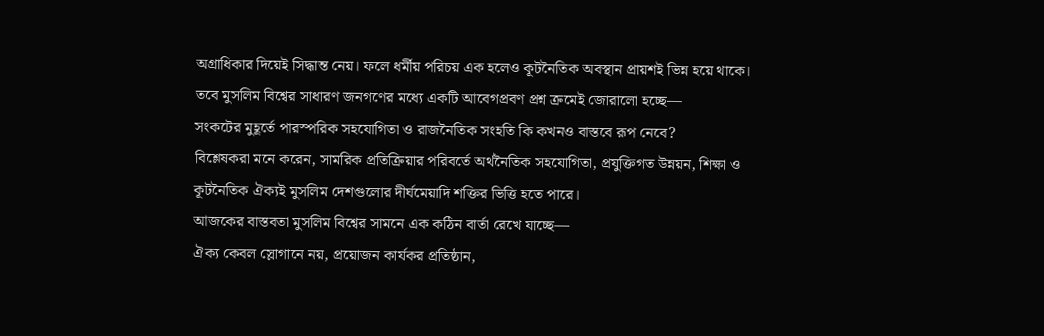অগ্রাধিকার দিয়েই সিদ্ধান্ত নেয়। ফলে ধর্মীয় পরিচয় এক হলেও কূটনৈতিক অবস্থান প্রায়শই ভিন্ন হয়ে থাকে।
তবে মুসলিম বিশ্বের সাধারণ জনগণের মধ্যে একটি আবেগপ্রবণ প্রশ্ন ক্রমেই জোরালো হচ্ছে—
সংকটের মুহূর্তে পারস্পরিক সহযোগিতা ও রাজনৈতিক সংহতি কি কখনও বাস্তবে রূপ নেবে?
বিশ্লেষকরা মনে করেন, সামরিক প্রতিক্রিয়ার পরিবর্তে অর্থনৈতিক সহযোগিতা, প্রযুক্তিগত উন্নয়ন, শিক্ষা ও কূটনৈতিক ঐক্যই মুসলিম দেশগুলোর দীর্ঘমেয়াদি শক্তির ভিত্তি হতে পারে।
আজকের বাস্তবতা মুসলিম বিশ্বের সামনে এক কঠিন বার্তা রেখে যাচ্ছে—
ঐক্য কেবল স্লোগানে নয়, প্রয়োজন কার্যকর প্রতিষ্ঠান,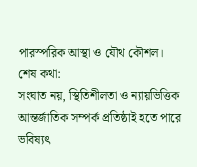পারস্পরিক আস্থা ও যৌথ কৌশল।
শেষ কথা:
সংঘাত নয়, স্থিতিশীলতা ও ন্যায়ভিত্তিক আন্তর্জাতিক সম্পর্ক প্রতিষ্ঠাই হতে পারে ভবিষ্যৎ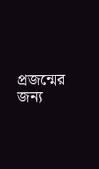প্রজন্মের জন্য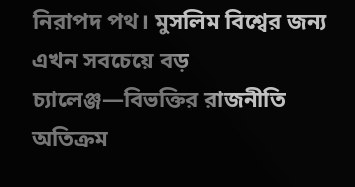নিরাপদ পথ। মুসলিম বিশ্বের জন্য এখন সবচেয়ে বড় চ্যালেঞ্জ—বিভক্তির রাজনীতি অতিক্রম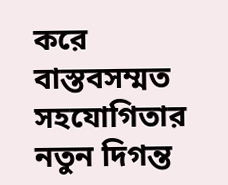করে বাস্তবসম্মত সহযোগিতার নতুন দিগন্ত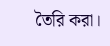তৈরি করা।